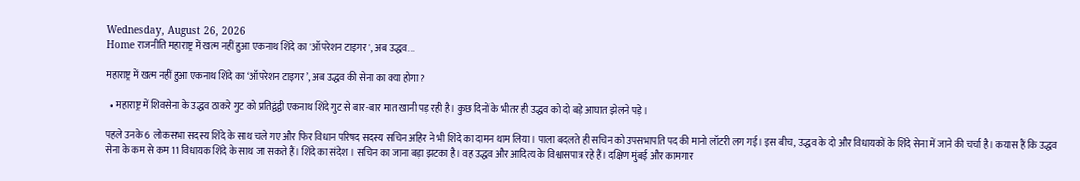Wednesday, August 26, 2026
Home राजनीति महाराष्ट्र में खत्म नहीं हुआ एकनाथ शिंदे का 'ऑपरेशन टाइगर', अब उद्धव...

महाराष्ट्र में खत्म नहीं हुआ एकनाथ शिंदे का ‘ऑपरेशन टाइगर’, अब उद्धव की सेना का क्या होगा?

  • महाराष्ट्र में शिवसेना के उद्धव ठाकरे गुट को प्रतिद्वंद्वी एकनाथ शिंदे गुट से बार-बार मात खानी पड़ रही है। कुछ दिनों के भीतर ही उद्धव को दो बड़े आघात झेलने पड़े।

पहले उनके 6 लोकसभा सदस्य शिंदे के साथ चले गए और फिर विधान परिषद सदस्य सचिन अहिर ने भी शिंदे का दामन थाम लिया। पाला बदलते ही सचिन को उपसभापति पद की मानो लॉटरी लग गई। इस बीच, उद्धव के दो और विधायकों के शिंदे सेना में जाने की चर्चा है। कयास हैं कि उद्धव सेना के कम से कम 11 विधायक शिंदे के साथ जा सकते हैं। शिंदे का संदेश । सचिन का जाना बड़ा झटका है। वह उद्धव और आदित्य के विश्वासपात्र रहे हैं। दक्षिण मुंबई और कामगार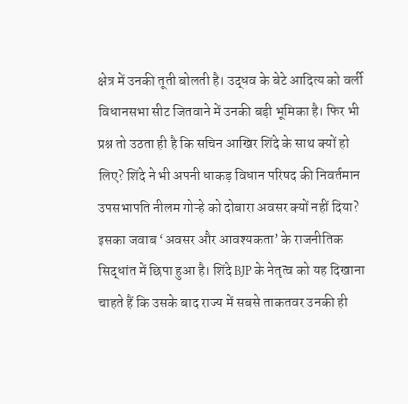क्षेत्र में उनकी तूती बोलती है। उद्धव के बेटे आदित्य को वर्ली विधानसभा सीट जितवाने में उनकी बड़ी भूमिका है। फिर भी प्रश्न तो उठता ही है कि सचिन आखिर शिंदे के साथ क्यों हो लिए? शिंदे ने भी अपनी धाकड़ विधान परिषद की निवर्तमान उपसभापति नीलम गोऱ्हे को दोबारा अवसर क्यों नहीं दिया? इसका जवाब ‘अवसर और आवश्यकता’ के राजनीतिक सिद्धांत में छिपा हुआ है। शिंदे BJP के नेतृत्व को यह दिखाना चाहते हैं कि उसके बाद राज्य में सबसे ताकतवर उनकी ही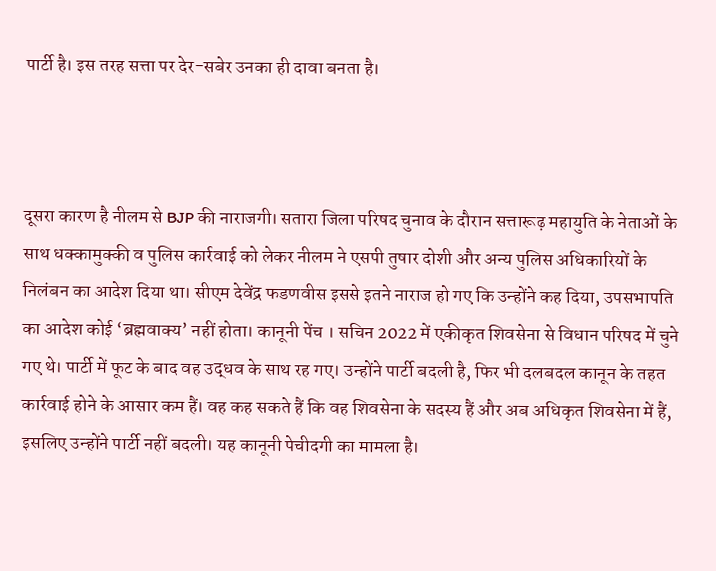पार्टी है। इस तरह सत्ता पर देर-सबेर उनका ही दावा बनता है।



दूसरा कारण है नीलम से BJP की नाराजगी। सतारा जिला परिषद चुनाव के दौरान सत्तारूढ़ महायुति के नेताओं के साथ धक्कामुक्की व पुलिस कार्रवाई को लेकर नीलम ने एसपी तुषार दोशी और अन्य पुलिस अधिकारियों के निलंबन का आदेश दिया था। सीएम देवेंद्र फडणवीस इससे इतने नाराज हो गए कि उन्होंने कह दिया, उपसभापति का आदेश कोई ‘ब्रह्मवाक्य’ नहीं होता। कानूनी पेंच । सचिन 2022 में एकीकृत शिवसेना से विधान परिषद में चुने गए थे। पार्टी में फूट के बाद वह उद्धव के साथ रह गए। उन्होंने पार्टी बदली है, फिर भी दलबदल कानून के तहत कार्रवाई होने के आसार कम हैं। वह कह सकते हैं कि वह शिवसेना के सदस्य हैं और अब अधिकृत शिवसेना में हैं, इसलिए उन्होंने पार्टी नहीं बदली। यह कानूनी पेचीदगी का मामला है।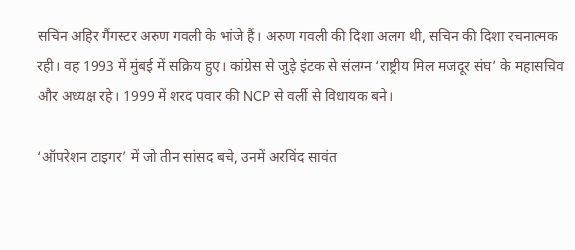सचिन अहिर गैंगस्टर अरुण गवली के भांजे हैं। अरुण गवली की दिशा अलग थी, सचिन की दिशा रचनात्मक रही। वह 1993 में मुंबई में सक्रिय हुए। कांग्रेस से जुड़े इंटक से संलग्न ‘राष्ट्रीय मिल मजदूर संघ’ के महासचिव और अध्यक्ष रहे। 1999 में शरद पवार की NCP से वर्ली से विधायक बने।

‘ऑपरेशन टाइगर’ में जो तीन सांसद बचे, उनमें अरविंद सावंत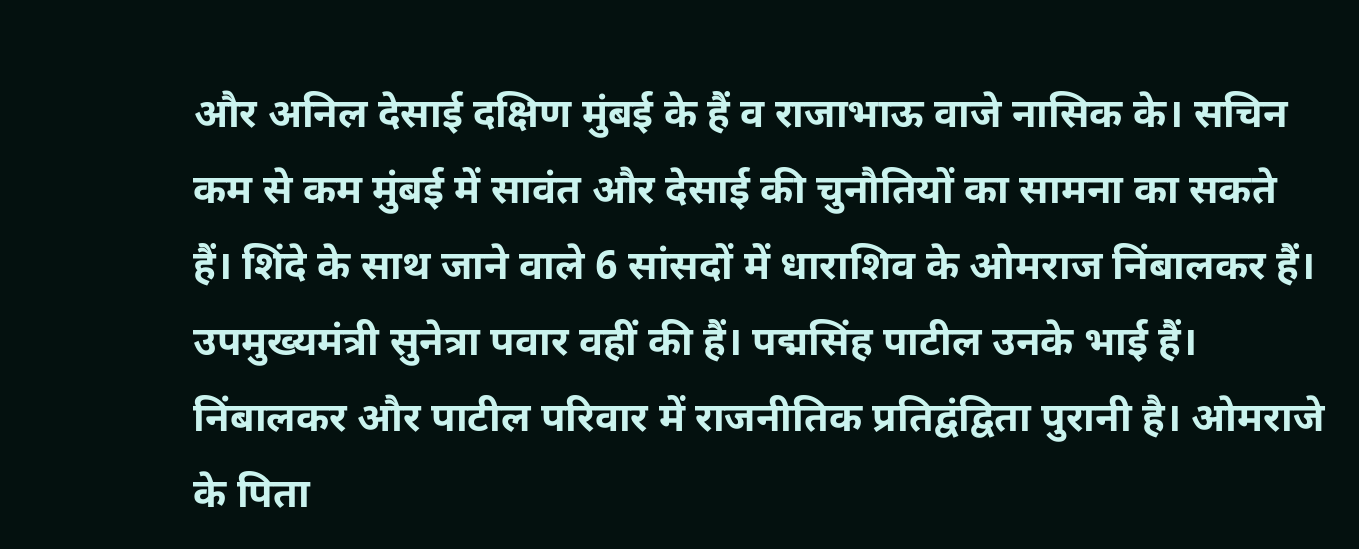और अनिल देसाई दक्षिण मुंबई के हैं व राजाभाऊ वाजे नासिक के। सचिन कम से कम मुंबई में सावंत और देसाई की चुनौतियों का सामना का सकते हैं। शिंदे के साथ जाने वाले 6 सांसदों में धाराशिव के ओमराज निंबालकर हैं। उपमुख्यमंत्री सुनेत्रा पवार वहीं की हैं। पद्मसिंह पाटील उनके भाई हैं। निंबालकर और पाटील परिवार में राजनीतिक प्रतिद्वंद्विता पुरानी है। ओमराजे के पिता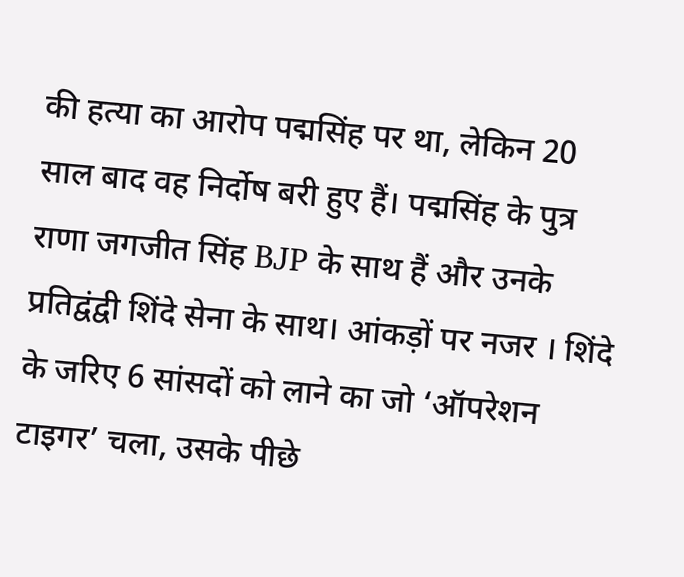की हत्या का आरोप पद्मसिंह पर था, लेकिन 20 साल बाद वह निर्दोष बरी हुए हैं। पद्मसिंह के पुत्र राणा जगजीत सिंह BJP के साथ हैं और उनके प्रतिद्वंद्वी शिंदे सेना के साथ। आंकड़ों पर नजर । शिंदे के जरिए 6 सांसदों को लाने का जो ‘ऑपरेशन टाइगर’ चला, उसके पीछे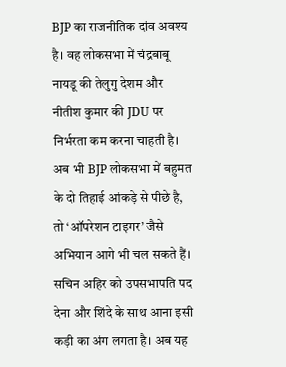BJP का राजनीतिक दांव अवश्य है। वह लोकसभा में चंद्रबाबू नायडू की तेलुगु देशम और नीतीश कुमार की JDU पर निर्भरता कम करना चाहती है। अब भी BJP लोकसभा में बहुमत के दो तिहाई आंकड़े से पीछे है, तो ‘ऑपरेशन टाइगर’ जैसे अभियान आगे भी चल सकते हैं। सचिन अहिर को उपसभापति पद देना और शिंदे के साथ आना इसी कड़ी का अंग लगता है। अब यह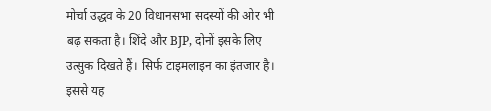मोर्चा उद्धव के 20 विधानसभा सदस्यों की ओर भी बढ़ सकता है। शिंदे और BJP, दोनों इसके लिए उत्सुक दिखते हैं। सिर्फ टाइमलाइन का इंतजार है। इससे यह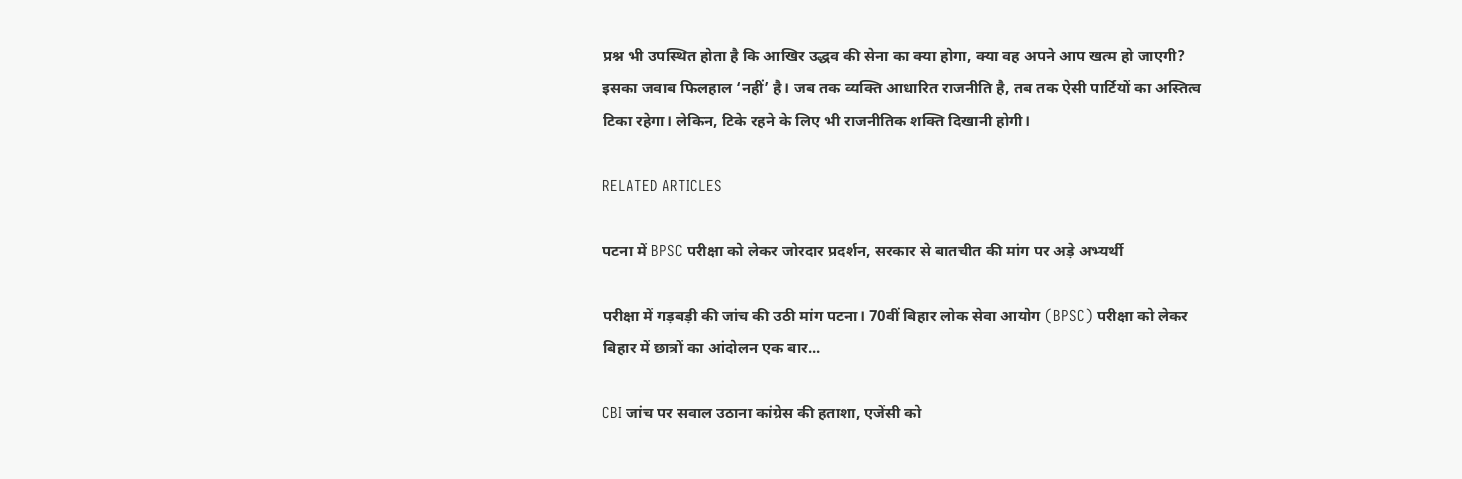प्रश्न भी उपस्थित होता है कि आखिर उद्धव की सेना का क्या होगा, क्या वह अपने आप खत्म हो जाएगी? इसका जवाब फिलहाल ‘नहीं’ है। जब तक व्यक्ति आधारित राजनीति है, तब तक ऐसी पार्टियों का अस्तित्व टिका रहेगा। लेकिन, टिके रहने के लिए भी राजनीतिक शक्ति दिखानी होगी।

RELATED ARTICLES

पटना में BPSC परीक्षा को लेकर जोरदार प्रदर्शन, सरकार से बातचीत की मांग पर अड़े अभ्यर्थी

परीक्षा में गड़बड़ी की जांच की उठी मांग पटना। 70वीं बिहार लोक सेवा आयोग (BPSC) परीक्षा को लेकर बिहार में छात्रों का आंदोलन एक बार...

CBI जांच पर सवाल उठाना कांग्रेस की हताशा, एजेंसी को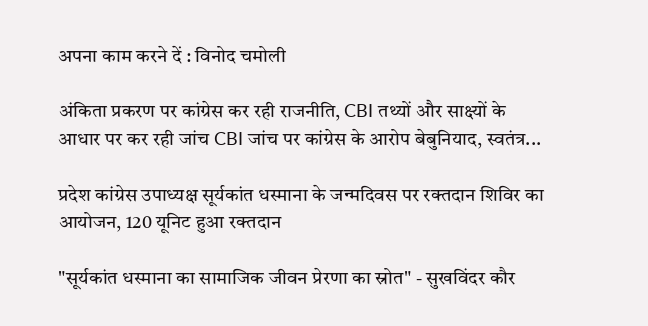अपना काम करने दें : विनोद चमोली

अंकिता प्रकरण पर कांग्रेस कर रही राजनीति, CBI तथ्यों और साक्ष्यों के आधार पर कर रही जांच CBI जांच पर कांग्रेस के आरोप बेबुनियाद, स्वतंत्र...

प्रदेश कांग्रेस उपाध्यक्ष सूर्यकांत धस्माना के जन्मदिवस पर रक्तदान शिविर का आयोजन, 120 यूनिट हुआ रक्तदान

"सूर्यकांत धस्माना का सामाजिक जीवन प्रेरणा का स्रोत" - सुखविंदर कौर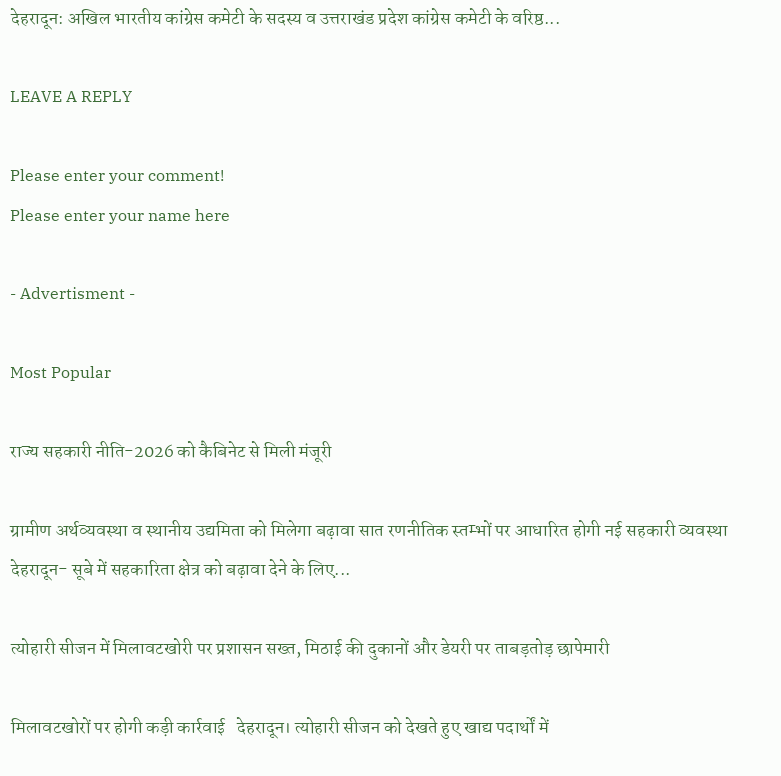देहरादून: अखिल भारतीय कांग्रेस कमेटी के सदस्य व उत्तराखंड प्रदेश कांग्रेस कमेटी के वरिष्ठ...

LEAVE A REPLY

Please enter your comment!
Please enter your name here

- Advertisment -

Most Popular

राज्य सहकारी नीति-2026 को कैबिनेट से मिली मंजूरी

ग्रामीण अर्थव्यवस्था व स्थानीय उद्यमिता को मिलेगा बढ़ावा सात रणनीतिक स्तम्भों पर आधारित होगी नई सहकारी व्यवस्था   देहरादून- सूबे में सहकारिता क्षेत्र को बढ़ावा देने के लिए...

त्योहारी सीजन में मिलावटखोरी पर प्रशासन सख्त, मिठाई की दुकानों और डेयरी पर ताबड़तोड़ छापेमारी

मिलावटखोरों पर होगी कड़ी कार्रवाई   देहरादून। त्योहारी सीजन को देखते हुए खाद्य पदार्थों में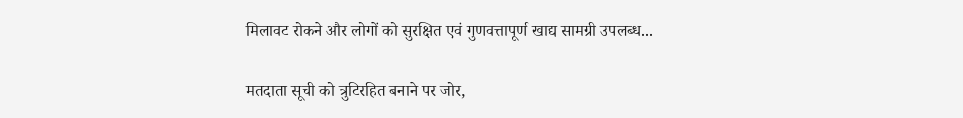मिलावट रोकने और लोगों को सुरक्षित एवं गुणवत्तापूर्ण खाद्य सामग्री उपलब्ध...

मतदाता सूची को त्रुटिरहित बनाने पर जोर,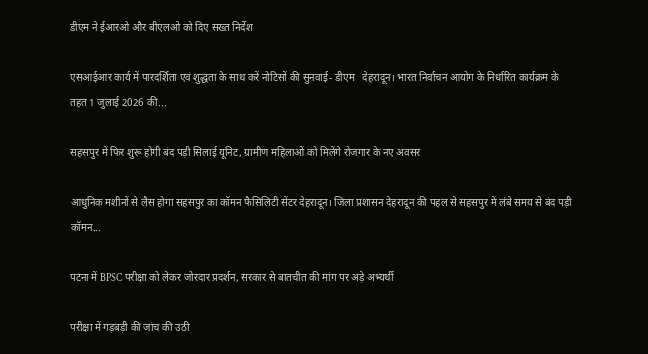डीएम ने ईआरओ और बीएलओ को दिए सख्त निर्देश

एसआईआर कार्य में पारदर्शिता एवं शुद्धता के साथ करें नोटिसों की सुनवाई- डीएम   देहरादून। भारत निर्वाचन आयोग के निर्धारित कार्यक्रम के तहत 1 जुलाई 2026 की...

सहसपुर में फिर शुरू होगी बंद पड़ी सिलाई यूनिट, ग्रामीण महिलाओं को मिलेंगे रोजगार के नए अवसर

आधुनिक मशीनों से लैस होगा सहसपुर का कॉमन फैसिलिटी सेंटर देहरादून। जिला प्रशासन देहरादून की पहल से सहसपुर में लंबे समय से बंद पड़ी कॉमन...

पटना में BPSC परीक्षा को लेकर जोरदार प्रदर्शन, सरकार से बातचीत की मांग पर अड़े अभ्यर्थी

परीक्षा में गड़बड़ी की जांच की उठी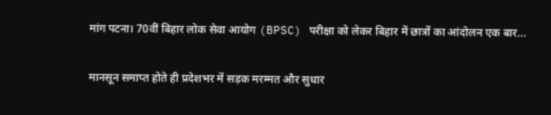मांग पटना। 70वीं बिहार लोक सेवा आयोग (BPSC) परीक्षा को लेकर बिहार में छात्रों का आंदोलन एक बार...

मानसून समाप्त होते ही प्रदेशभर में सड़क मरम्मत और सुधार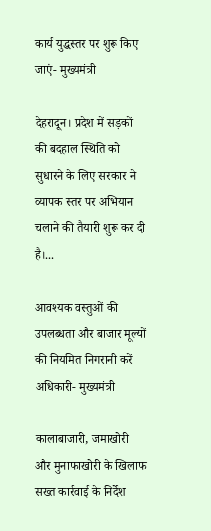कार्य युद्धस्तर पर शुरू किए जाएं- मुख्यमंत्री

देहरादून। प्रदेश में सड़कों की बदहाल स्थिति को सुधारने के लिए सरकार ने व्यापक स्तर पर अभियान चलाने की तैयारी शुरू कर दी है।...

आवश्यक वस्तुओं की उपलब्धता और बाजार मूल्यों की नियमित निगरानी करें अधिकारी- मुख्यमंत्री

कालाबाजारी, जमाखोरी और मुनाफाखोरी के खिलाफ सख्त कार्रवाई के निर्देश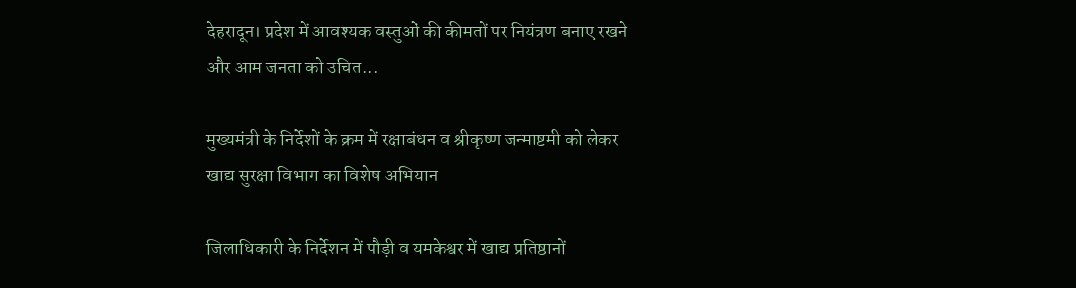देहरादून। प्रदेश में आवश्यक वस्तुओं की कीमतों पर नियंत्रण बनाए रखने और आम जनता को उचित...

मुख्यमंत्री के निर्देशों के क्रम में रक्षाबंधन व श्रीकृष्ण जन्माष्टमी को लेकर खाद्य सुरक्षा विभाग का विशेष अभियान

जिलाधिकारी के निर्देशन में पौड़ी व यमकेश्वर में खाद्य प्रतिष्ठानों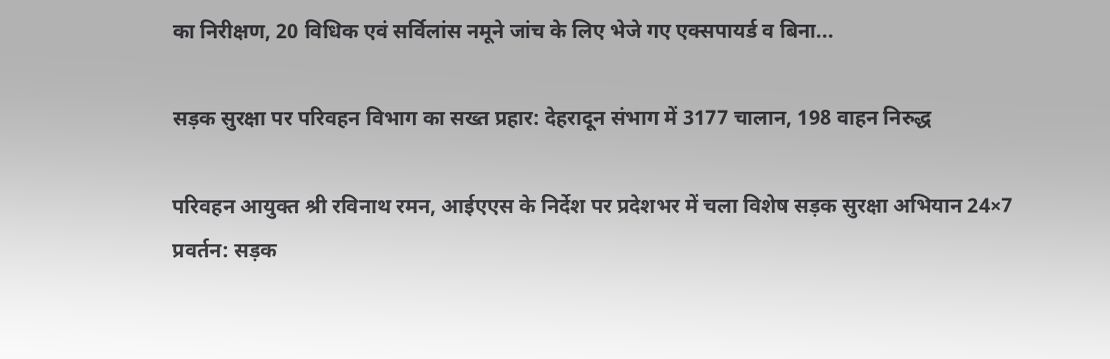का निरीक्षण, 20 विधिक एवं सर्विलांस नमूने जांच के लिए भेजे गए एक्सपायर्ड व बिना...

सड़क सुरक्षा पर परिवहन विभाग का सख्त प्रहार: देहरादून संभाग में 3177 चालान, 198 वाहन निरुद्ध

परिवहन आयुक्त श्री रविनाथ रमन, आईएएस के निर्देश पर प्रदेशभर में चला विशेष सड़क सुरक्षा अभियान 24×7 प्रवर्तन: सड़क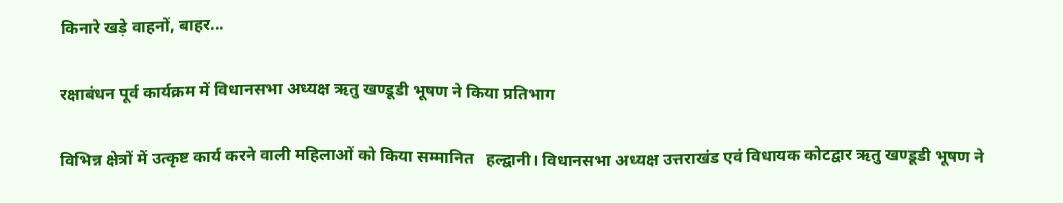किनारे खड़े वाहनों, बाहर...

रक्षाबंधन पूर्व कार्यक्रम में विधानसभा अध्यक्ष ऋतु खण्डूडी भूषण ने किया प्रतिभाग

विभिन्न क्षेत्रों में उत्कृष्ट कार्य करने वाली महिलाओं को किया सम्मानित   हल्द्वानी। विधानसभा अध्यक्ष उत्तराखंड एवं विधायक कोटद्वार ऋतु खण्डूडी भूषण ने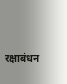रक्षाबंधन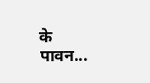के पावन...